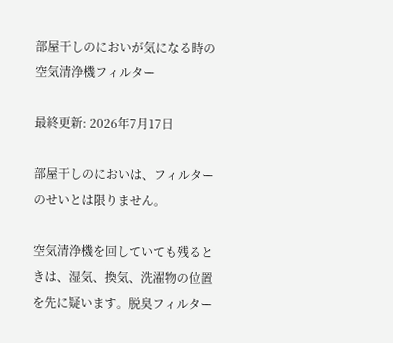部屋干しのにおいが気になる時の空気清浄機フィルター

最終更新: 2026年7月17日

部屋干しのにおいは、フィルターのせいとは限りません。

空気清浄機を回していても残るときは、湿気、換気、洗濯物の位置を先に疑います。脱臭フィルター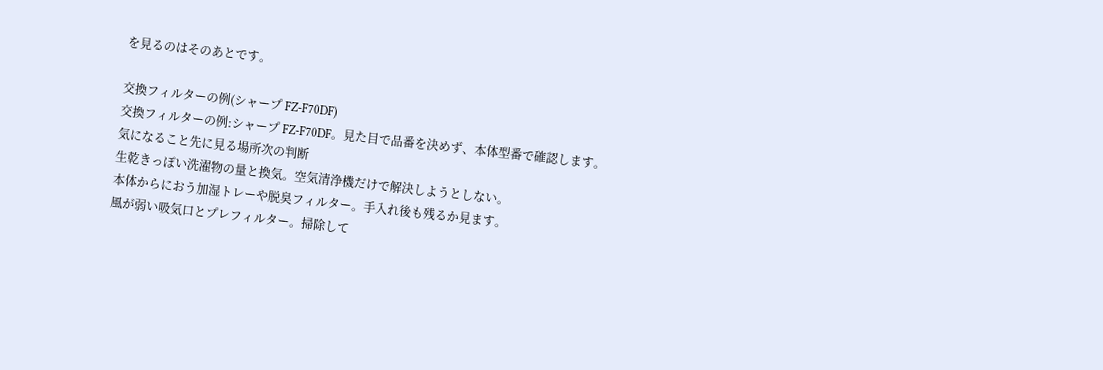を見るのはそのあとです。

交換フィルターの例(シャープ FZ-F70DF)
交換フィルターの例:シャープ FZ-F70DF。見た目で品番を決めず、本体型番で確認します。
気になること先に見る場所次の判断
生乾きっぽい洗濯物の量と換気。空気清浄機だけで解決しようとしない。
本体からにおう加湿トレーや脱臭フィルター。手入れ後も残るか見ます。
風が弱い吸気口とプレフィルター。掃除して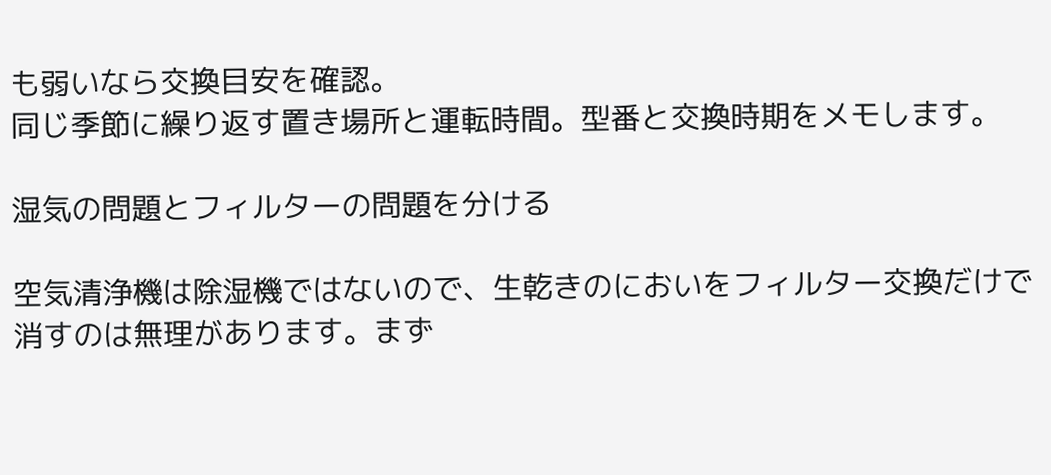も弱いなら交換目安を確認。
同じ季節に繰り返す置き場所と運転時間。型番と交換時期をメモします。

湿気の問題とフィルターの問題を分ける

空気清浄機は除湿機ではないので、生乾きのにおいをフィルター交換だけで消すのは無理があります。まず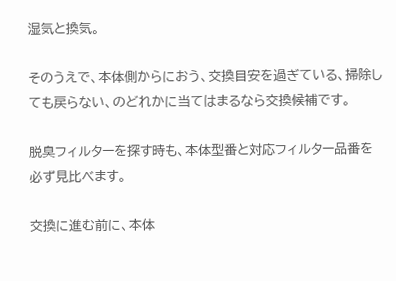湿気と換気。

そのうえで、本体側からにおう、交換目安を過ぎている、掃除しても戻らない、のどれかに当てはまるなら交換候補です。

脱臭フィルターを探す時も、本体型番と対応フィルター品番を必ず見比べます。

交換に進む前に、本体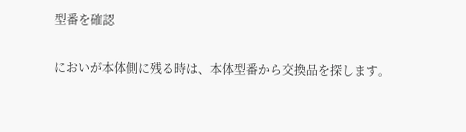型番を確認

においが本体側に残る時は、本体型番から交換品を探します。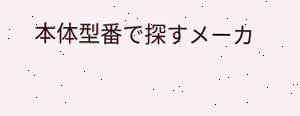本体型番で探すメーカ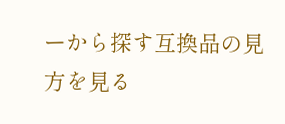ーから探す互換品の見方を見る